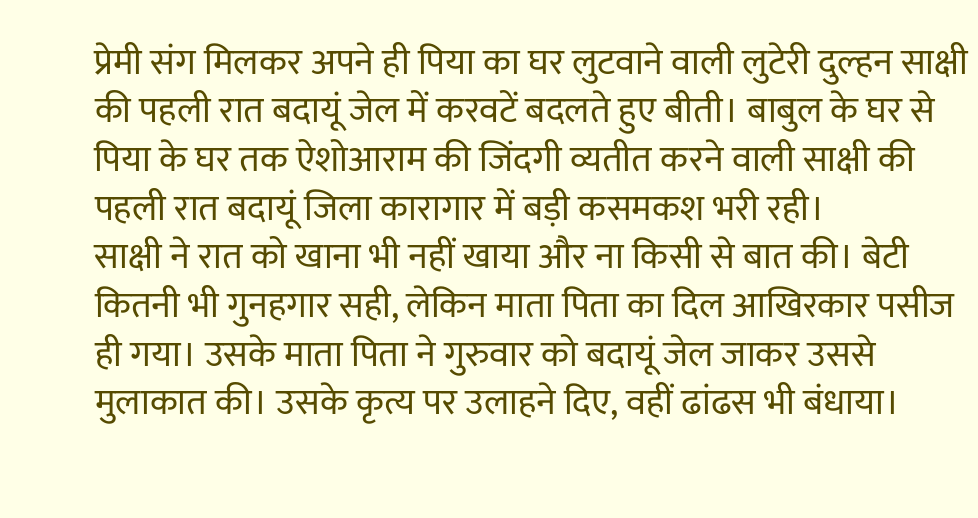प्रेमी संग मिलकर अपने ही पिया का घर लुटवाने वाली लुटेरी दुल्हन साक्षी की पहली रात बदायूं जेल में करवटें बदलते हुए बीती। बाबुल के घर से पिया के घर तक ऐशोआराम की जिंदगी व्यतीत करने वाली साक्षी की पहली रात बदायूं जिला कारागार में बड़ी कसमकश भरी रही।
साक्षी ने रात को खाना भी नहीं खाया और ना किसी से बात की। बेटी कितनी भी गुनहगार सही, लेकिन माता पिता का दिल आखिरकार पसीज ही गया। उसके माता पिता ने गुरुवार को बदायूं जेल जाकर उससे मुलाकात की। उसके कृत्य पर उलाहने दिए, वहीं ढांढस भी बंधाया।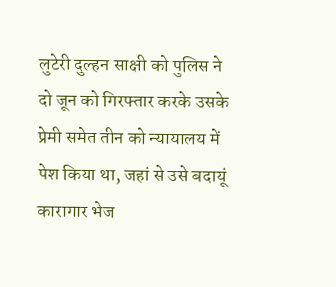लुटेरी दुल्हन साक्षी को पुलिस ने दो जून को गिरफ्तार करके उसके प्रेमी समेत तीन को न्यायालय में पेश किया था, जहां से उसे बदायूं कारागार भेज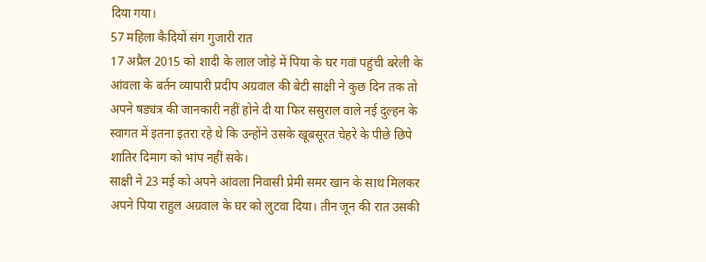दिया गया।
57 महिला कैदियों संग गुजारी रात
17 अप्रैल 2015 को शादी के लाल जोड़े में पिया के घर गवां पहुंची बरेली के आंवला के बर्तन व्यापारी प्रदीप अग्रवाल की बेटी साक्षी ने कुछ दिन तक तो अपने षड्यंत्र की जानकारी नहीं होने दी या फिर ससुराल वाले नई दुल्हन के स्वागत में इतना इतरा रहे थे कि उन्होंने उसके खूबसूरत चेहरे के पीछे छिपे शातिर दिमाग को भांप नहीं सके।
साक्षी ने 23 मई को अपने आंवला निवासी प्रेमी समर खान के साथ मिलकर अपने पिया राहुल अग्रवाल के घर को लुटवा दिया। तीन जून की रात उसकी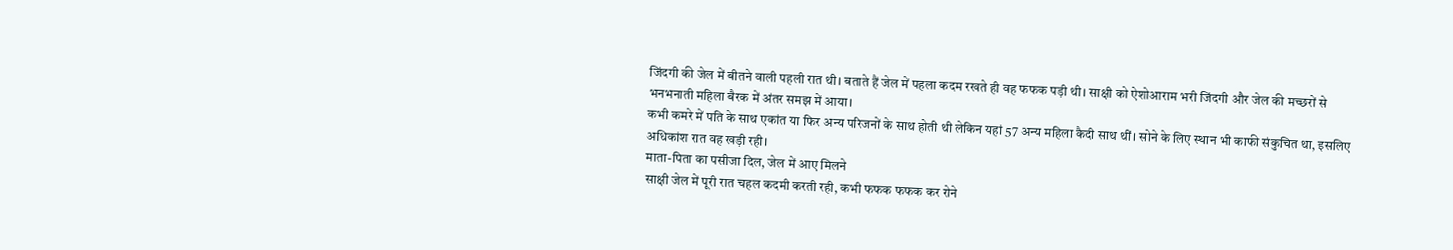जिंदगी की जेल में बीतने वाली पहली रात थी। बताते हैं जेल में पहला कदम रखते ही वह फफक पड़ी थी। साक्षी को ऐशोआराम भरी जिंदगी और जेल की मच्छरों से भनभनाती महिला बैरक में अंतर समझ में आया।
कभी कमरे में पति के साथ एकांत या फिर अन्य परिजनों के साथ होती थी लेकिन यहां 57 अन्य महिला कैदी साथ थीं। सोने के लिए स्थान भी काफी संकुचित था, इसलिए अधिकांश रात वह खड़ी रही।
माता-पिता का पसीजा दिल, जेल में आए मिलने
साक्षी जेल में पूरी रात चहल कदमी करती रही, कभी फफक फफक कर रोने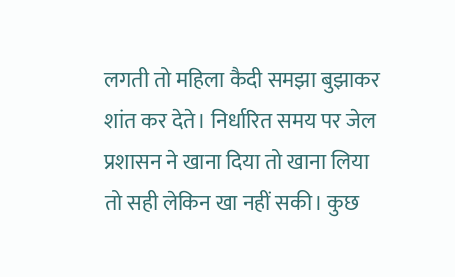लगती तो महिला कैदी समझा बुझाकर शांत कर देते। निर्धारित समय पर जेल प्रशासन ने खाना दिया तो खाना लिया तो सही लेकिन खा नहीं सकी। कुछ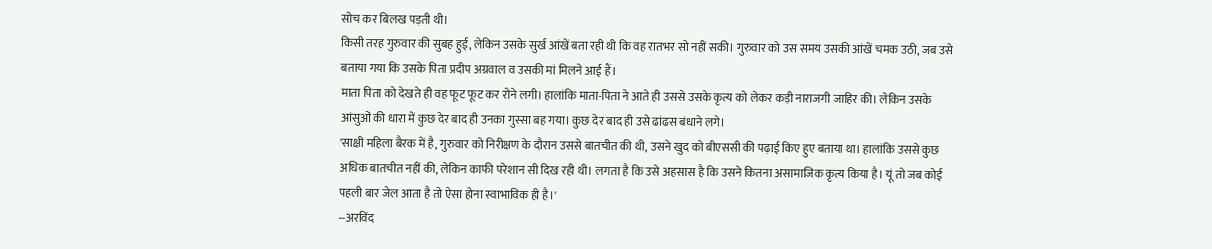सोच कर बिलख पड़ती थी।
किसी तरह गुरुवार की सुबह हुई, लेकिन उसके सुर्ख आंखें बता रही थी कि वह रातभर सो नहीं सकी। गुरुवार को उस समय उसकी आंखें चमक उठी, जब उसे बताया गया कि उसके पिता प्रदीप अग्रवाल व उसकी मां मिलने आई हैं।
माता पिता को देखते ही वह फूट फूट कर रोने लगी। हालांकि माता-पिता ने आते ही उससे उसके कृत्य को लेकर कड़ी नाराजगी जाहिर की। लेकिन उसके आंसुओं की धारा में कुछ देर बाद ही उनका गुस्सा बह गया। कुछ देर बाद ही उसे ढांढस बंधाने लगे।
'साक्षी महिला बैरक में है, गुरुवार को निरीक्षण के दौरान उससे बातचीत की थी, उसने खुद को बीएससी की पढ़ाई किए हुए बताया था। हालांकि उससे कुछ अधिक बातचीत नहीं की, लेकिन काफी परेशान सी दिख रही थी। लगता है कि उसे अहसास है कि उसने कितना असामाजिक कृत्य किया है। यूं तो जब कोई पहली बार जेल आता है तो ऐसा होना स्वाभाविक ही है।'
--अरविंद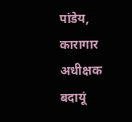पांडेय, कारागार अधीक्षक बदायूं